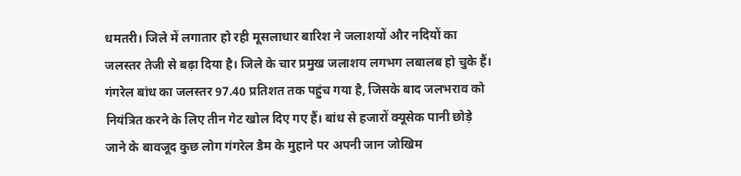धमतरी। जिले में लगातार हो रही मूसलाधार बारिश ने जलाशयों और नदियों का जलस्तर तेजी से बढ़ा दिया है। जिले के चार प्रमुख जलाशय लगभग लबालब हो चुके हैं। गंगरेल बांध का जलस्तर 97.40 प्रतिशत तक पहुंच गया है, जिसके बाद जलभराव को नियंत्रित करने के लिए तीन गेट खोल दिए गए हैं। बांध से हजारों क्यूसेक पानी छोड़े जाने के बावजूद कुछ लोग गंगरेल डैम के मुहाने पर अपनी जान जोखिम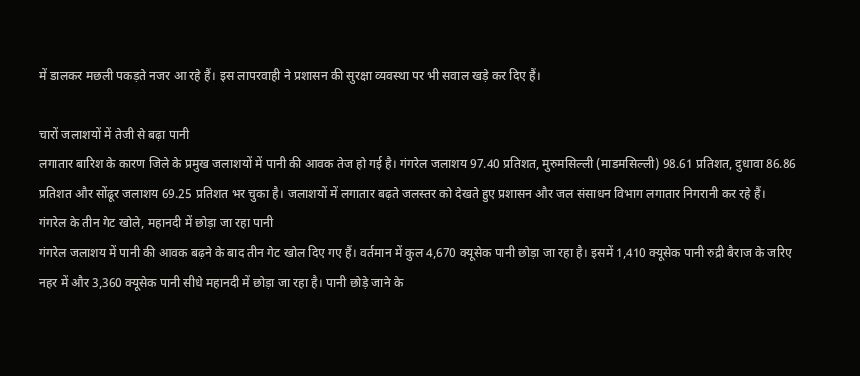में डालकर मछली पकड़ते नजर आ रहे हैं। इस लापरवाही ने प्रशासन की सुरक्षा व्यवस्था पर भी सवाल खड़े कर दिए हैं।

चारों जलाशयों में तेजी से बढ़ा पानी
लगातार बारिश के कारण जिले के प्रमुख जलाशयों में पानी की आवक तेज हो गई है। गंगरेल जलाशय 97.40 प्रतिशत, मुरुमसिल्ली (माडमसिल्ली) 98.61 प्रतिशत, दुधावा 86.86 प्रतिशत और सोंढूर जलाशय 69.25 प्रतिशत भर चुका है। जलाशयों में लगातार बढ़ते जलस्तर को देखते हुए प्रशासन और जल संसाधन विभाग लगातार निगरानी कर रहे हैं।
गंगरेल के तीन गेट खोले, महानदी में छोड़ा जा रहा पानी
गंगरेल जलाशय में पानी की आवक बढ़ने के बाद तीन गेट खोल दिए गए हैं। वर्तमान में कुल 4,670 क्यूसेक पानी छोड़ा जा रहा है। इसमें 1,410 क्यूसेक पानी रुद्री बैराज के जरिए नहर में और 3,360 क्यूसेक पानी सीधे महानदी में छोड़ा जा रहा है। पानी छोड़े जाने के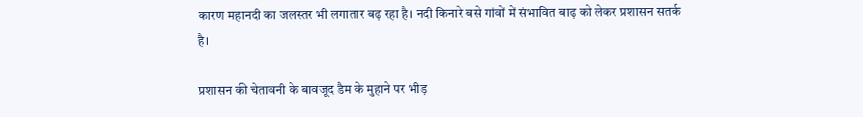कारण महानदी का जलस्तर भी लगातार बढ़ रहा है। नदी किनारे बसे गांवों में संभावित बाढ़ को लेकर प्रशासन सतर्क है।

प्रशासन की चेतावनी के बावजूद डैम के मुहाने पर भीड़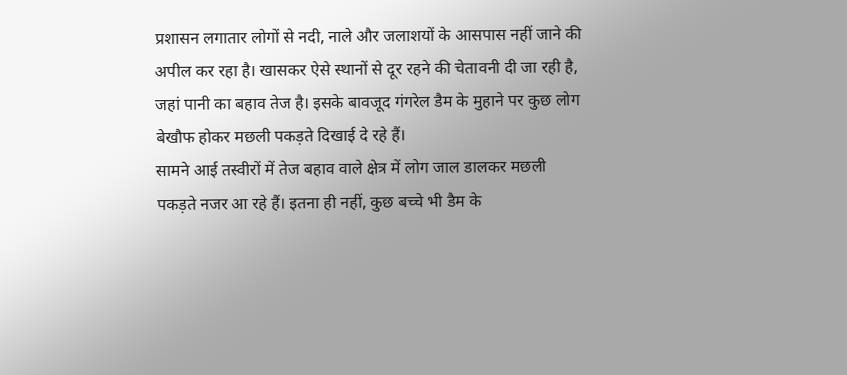प्रशासन लगातार लोगों से नदी, नाले और जलाशयों के आसपास नहीं जाने की अपील कर रहा है। खासकर ऐसे स्थानों से दूर रहने की चेतावनी दी जा रही है, जहां पानी का बहाव तेज है। इसके बावजूद गंगरेल डैम के मुहाने पर कुछ लोग बेखौफ होकर मछली पकड़ते दिखाई दे रहे हैं।
सामने आई तस्वीरों में तेज बहाव वाले क्षेत्र में लोग जाल डालकर मछली पकड़ते नजर आ रहे हैं। इतना ही नहीं, कुछ बच्चे भी डैम के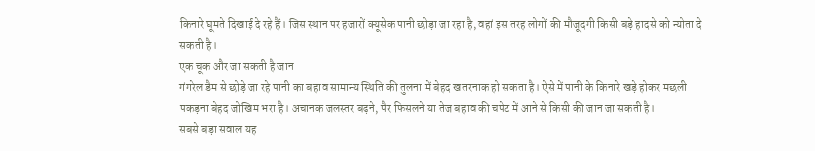किनारे घूमते दिखाई दे रहे हैं। जिस स्थान पर हजारों क्यूसेक पानी छोड़ा जा रहा है, वहां इस तरह लोगों की मौजूदगी किसी बड़े हादसे को न्योता दे सकती है।
एक चूक और जा सकती है जान
गंगरेल डैम से छोड़े जा रहे पानी का बहाव सामान्य स्थिति की तुलना में बेहद खतरनाक हो सकता है। ऐसे में पानी के किनारे खड़े होकर मछली पकड़ना बेहद जोखिम भरा है। अचानक जलस्तर बढ़ने, पैर फिसलने या तेज बहाव की चपेट में आने से किसी की जान जा सकती है।
सबसे बड़ा सवाल यह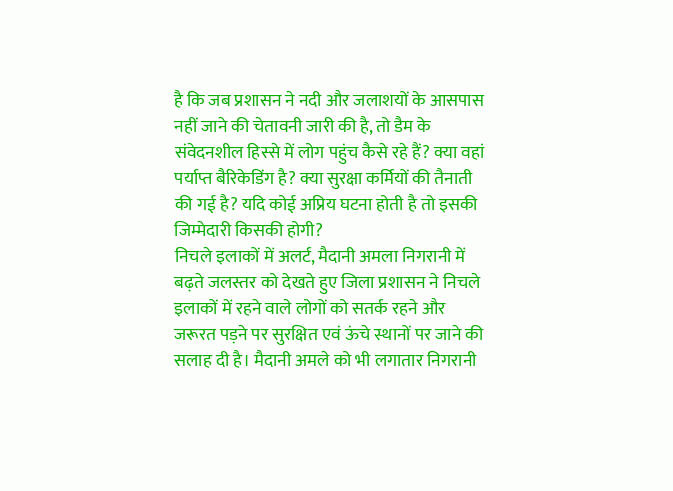है कि जब प्रशासन ने नदी और जलाशयों के आसपास नहीं जाने की चेतावनी जारी की है, तो डैम के संवेदनशील हिस्से में लोग पहुंच कैसे रहे हैं? क्या वहां पर्याप्त बैरिकेडिंग है? क्या सुरक्षा कर्मियों की तैनाती की गई है? यदि कोई अप्रिय घटना होती है तो इसकी जिम्मेदारी किसकी होगी?
निचले इलाकों में अलर्ट, मैदानी अमला निगरानी में
बढ़ते जलस्तर को देखते हुए जिला प्रशासन ने निचले इलाकों में रहने वाले लोगों को सतर्क रहने और जरूरत पड़ने पर सुरक्षित एवं ऊंचे स्थानों पर जाने की सलाह दी है। मैदानी अमले को भी लगातार निगरानी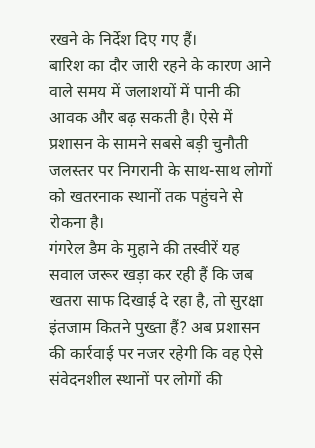रखने के निर्देश दिए गए हैं।
बारिश का दौर जारी रहने के कारण आने वाले समय में जलाशयों में पानी की आवक और बढ़ सकती है। ऐसे में प्रशासन के सामने सबसे बड़ी चुनौती जलस्तर पर निगरानी के साथ-साथ लोगों को खतरनाक स्थानों तक पहुंचने से रोकना है।
गंगरेल डैम के मुहाने की तस्वीरें यह सवाल जरूर खड़ा कर रही हैं कि जब खतरा साफ दिखाई दे रहा है, तो सुरक्षा इंतजाम कितने पुख्ता हैं? अब प्रशासन की कार्रवाई पर नजर रहेगी कि वह ऐसे संवेदनशील स्थानों पर लोगों की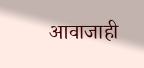आवाजाही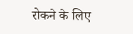रोकने के लिए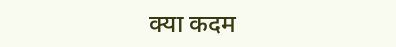क्या कदम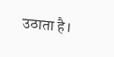उठाता है।